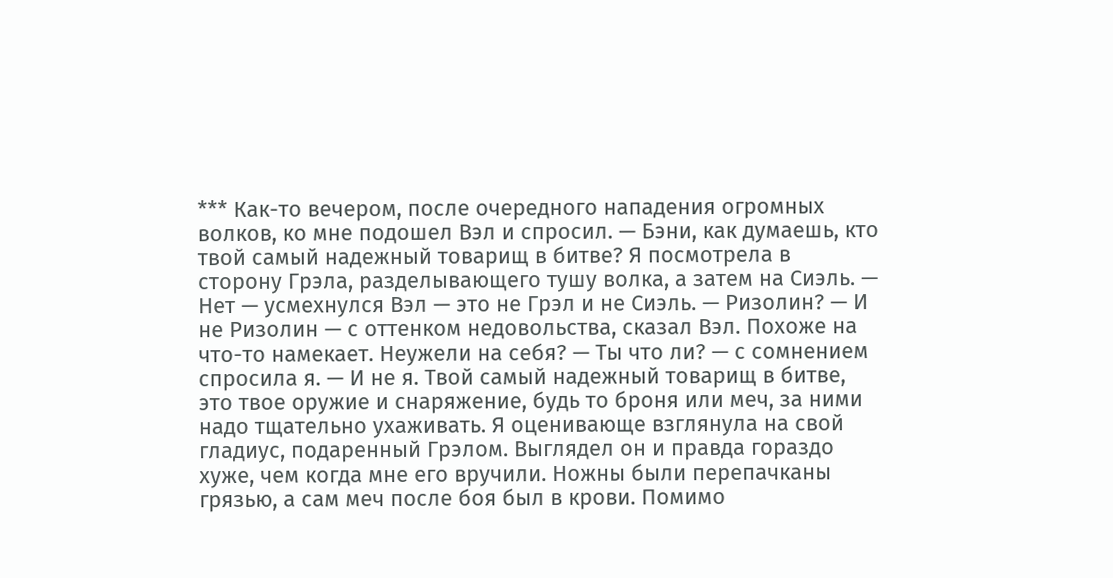*** Как-то вечером, после очередного нападения огромных волков, ко мне подошел Вэл и спросил. — Бэни, как думаешь, кто твой самый надежный товарищ в битве? Я посмотрела в сторону Грэла, разделывающего тушу волка, а затем на Сиэль. — Нет — усмехнулся Вэл — это не Грэл и не Сиэль. — Ризолин? — И не Ризолин — с оттенком недовольства, сказал Вэл. Похоже на что-то намекает. Неужели на себя? — Ты что ли? — с сомнением спросила я. — И не я. Твой самый надежный товарищ в битве, это твое оружие и снаряжение, будь то броня или меч, за ними надо тщательно ухаживать. Я оценивающе взглянула на свой гладиус, подаренный Грэлом. Выглядел он и правда гораздо хуже, чем когда мне его вручили. Ножны были перепачканы грязью, а сам меч после боя был в крови. Помимо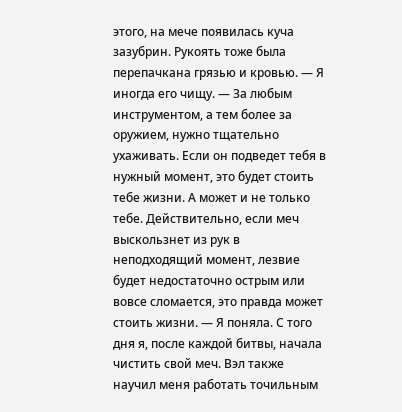этого, на мече появилась куча зазубрин. Рукоять тоже была перепачкана грязью и кровью. — Я иногда его чищу. — За любым инструментом, а тем более за оружием, нужно тщательно ухаживать. Если он подведет тебя в нужный момент, это будет стоить тебе жизни. А может и не только тебе. Действительно, если меч выскользнет из рук в неподходящий момент, лезвие будет недостаточно острым или вовсе сломается, это правда может стоить жизни. — Я поняла. С того дня я, после каждой битвы, начала чистить свой меч. Вэл также научил меня работать точильным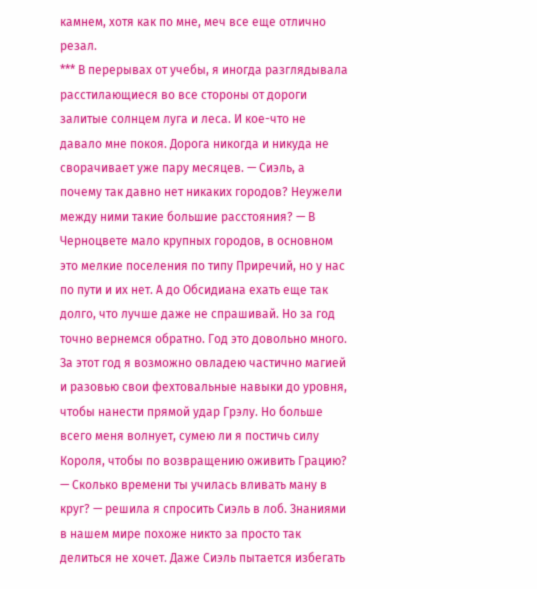камнем, хотя как по мне, меч все еще отлично резал.
*** В перерывах от учебы, я иногда разглядывала расстилающиеся во все стороны от дороги залитые солнцем луга и леса. И кое-что не давало мне покоя. Дорога никогда и никуда не сворачивает уже пару месяцев. — Сиэль, а почему так давно нет никаких городов? Неужели между ними такие большие расстояния? — В Черноцвете мало крупных городов, в основном это мелкие поселения по типу Приречий, но у нас по пути и их нет. А до Обсидиана ехать еще так долго, что лучше даже не спрашивай. Но за год точно вернемся обратно. Год это довольно много. За этот год я возможно овладею частично магией и разовью свои фехтовальные навыки до уровня, чтобы нанести прямой удар Грэлу. Но больше всего меня волнует, сумею ли я постичь силу Короля, чтобы по возвращению оживить Грацию? — Сколько времени ты училась вливать ману в круг? — решила я спросить Сиэль в лоб. Знаниями в нашем мире похоже никто за просто так делиться не хочет. Даже Сиэль пытается избегать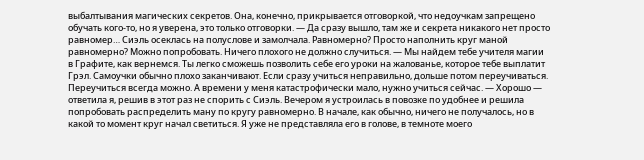выбалтывания магических секретов. Она, конечно, прикрывается отговоркой, что недоучкам запрещено обучать кого-то, но я уверена, это только отговорки. — Да сразу вышло, там же и секрета никакого нет просто равномер… Сиэль осеклась на полуслове и замолчала. Равномерно? Просто наполнить круг маной равномерно? Можно попробовать. Ничего плохого не должно случиться. — Мы найдем тебе учителя магии в Графите, как вернемся. Ты легко сможешь позволить себе его уроки на жалованье, которое тебе выплатит Грэл. Самоучки обычно плохо заканчивают. Если сразу учиться неправильно, дольше потом переучиваться. Переучиться всегда можно. А времени у меня катастрофически мало, нужно учиться сейчас. — Хорошо — ответила я, решив в этот раз не спорить с Сиэль. Вечером я устроилась в повозке по удобнее и решила попробовать распределить ману по кругу равномерно. В начале, как обычно, ничего не получалось, но в какой то момент круг начал светиться. Я уже не представляла его в голове, в темноте моего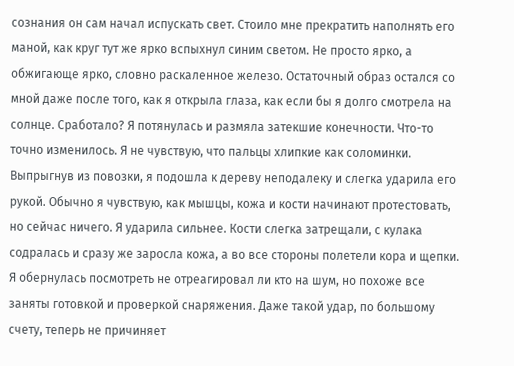сознания он сам начал испускать свет. Стоило мне прекратить наполнять его маной, как круг тут же ярко вспыхнул синим светом. Не просто ярко, а обжигающе ярко, словно раскаленное железо. Остаточный образ остался со мной даже после того, как я открыла глаза, как если бы я долго смотрела на солнце. Сработало? Я потянулась и размяла затекшие конечности. Что-то точно изменилось. Я не чувствую, что пальцы хлипкие как соломинки. Выпрыгнув из повозки, я подошла к дереву неподалеку и слегка ударила его рукой. Обычно я чувствую, как мышцы, кожа и кости начинают протестовать, но сейчас ничего. Я ударила сильнее. Кости слегка затрещали, с кулака содралась и сразу же заросла кожа, а во все стороны полетели кора и щепки. Я обернулась посмотреть не отреагировал ли кто на шум, но похоже все заняты готовкой и проверкой снаряжения. Даже такой удар, по большому счету, теперь не причиняет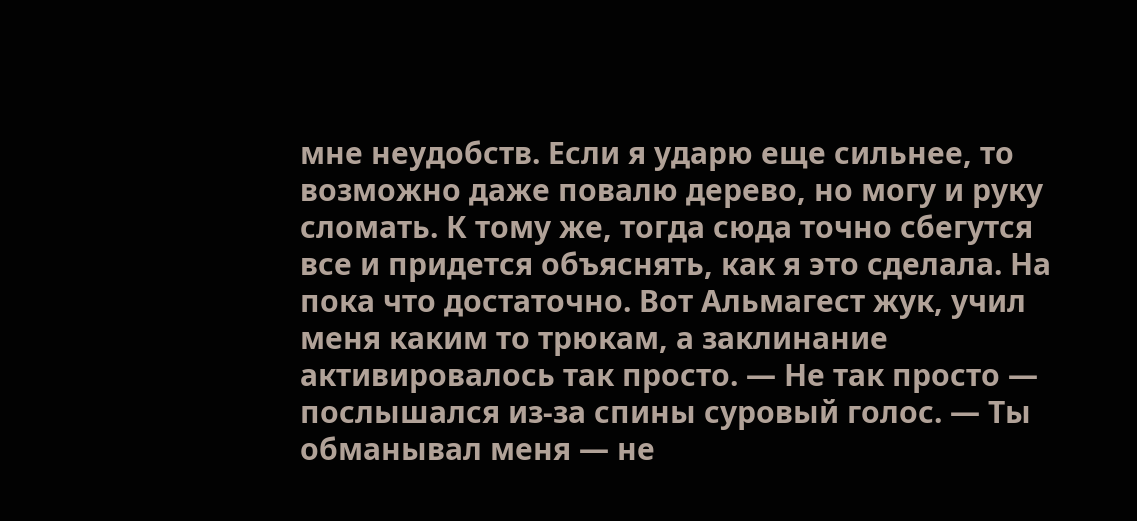мне неудобств. Если я ударю еще сильнее, то возможно даже повалю дерево, но могу и руку сломать. К тому же, тогда сюда точно сбегутся все и придется объяснять, как я это сделала. На пока что достаточно. Вот Альмагест жук, учил меня каким то трюкам, а заклинание активировалось так просто. — Не так просто — послышался из-за спины суровый голос. — Ты обманывал меня — не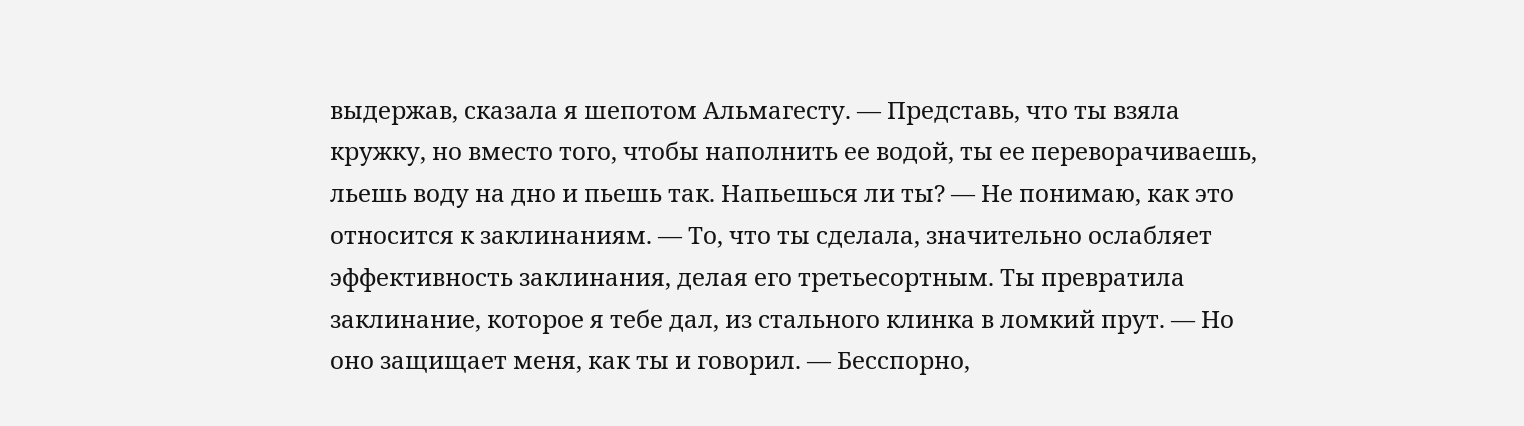выдержав, сказала я шепотом Альмагесту. — Представь, что ты взяла кружку, но вместо того, чтобы наполнить ее водой, ты ее переворачиваешь, льешь воду на дно и пьешь так. Напьешься ли ты? — Не понимаю, как это относится к заклинаниям. — То, что ты сделала, значительно ослабляет эффективность заклинания, делая его третьесортным. Ты превратила заклинание, которое я тебе дал, из стального клинка в ломкий прут. — Но оно защищает меня, как ты и говорил. — Бесспорно,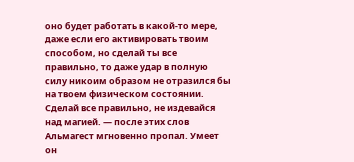оно будет работать в какой-то мере, даже если его активировать твоим способом, но сделай ты все правильно, то даже удар в полную силу никоим образом не отразился бы на твоем физическом состоянии. Сделай все правильно, не издевайся над магией. — после этих слов Альмагест мгновенно пропал. Умеет он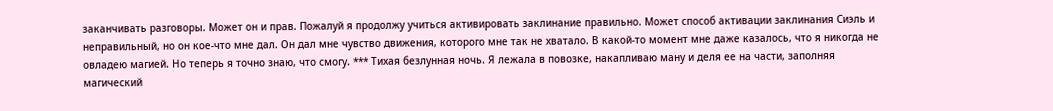заканчивать разговоры. Может он и прав. Пожалуй я продолжу учиться активировать заклинание правильно. Может способ активации заклинания Сиэль и неправильный, но он кое-что мне дал. Он дал мне чувство движения, которого мне так не хватало. В какой-то момент мне даже казалось, что я никогда не овладею магией. Но теперь я точно знаю, что смогу. *** Тихая безлунная ночь. Я лежала в повозке, накапливаю ману и деля ее на части, заполняя магический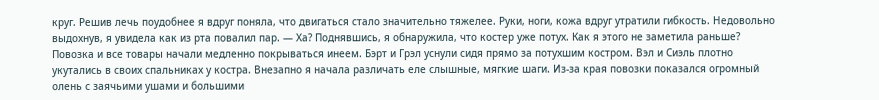круг. Решив лечь поудобнее я вдруг поняла, что двигаться стало значительно тяжелее. Руки, ноги, кожа вдруг утратили гибкость. Недовольно выдохнув, я увидела как из рта повалил пар. — Ха? Поднявшись, я обнаружила, что костер уже потух. Как я этого не заметила раньше? Повозка и все товары начали медленно покрываться инеем. Бэрт и Грэл уснули сидя прямо за потухшим костром. Вэл и Сиэль плотно укутались в своих спальниках у костра. Внезапно я начала различать еле слышные, мягкие шаги. Из-за края повозки показался огромный олень с заячьими ушами и большими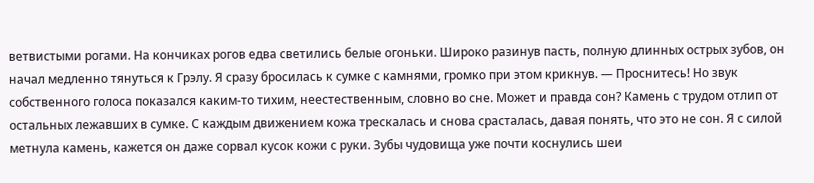ветвистыми рогами. На кончиках рогов едва светились белые огоньки. Широко разинув пасть, полную длинных острых зубов, он начал медленно тянуться к Грэлу. Я сразу бросилась к сумке с камнями, громко при этом крикнув. — Проснитесь! Но звук собственного голоса показался каким-то тихим, неестественным, словно во сне. Может и правда сон? Камень с трудом отлип от остальных лежавших в сумке. С каждым движением кожа трескалась и снова срасталась, давая понять, что это не сон. Я с силой метнула камень, кажется он даже сорвал кусок кожи с руки. Зубы чудовища уже почти коснулись шеи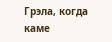Грэла, когда каме